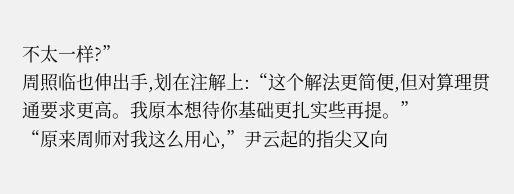不太一样?”
周照临也伸出手,划在注解上:“这个解法更简便,但对算理贯通要求更高。我原本想待你基础更扎实些再提。”
“原来周师对我这么用心,”尹云起的指尖又向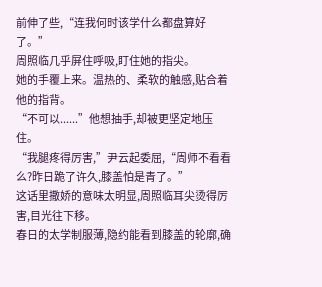前伸了些,“连我何时该学什么都盘算好了。”
周照临几乎屏住呼吸,盯住她的指尖。
她的手覆上来。温热的、柔软的触感,贴合着他的指背。
“不可以......”他想抽手,却被更坚定地压住。
“我腿疼得厉害,”尹云起委屈,“周师不看看么?昨日跪了许久,膝盖怕是青了。”
这话里撒娇的意味太明显,周照临耳尖烫得厉害,目光往下移。
春日的太学制服薄,隐约能看到膝盖的轮廓,确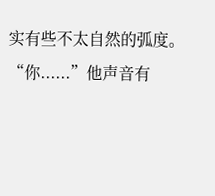实有些不太自然的弧度。
“你......”他声音有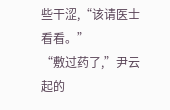些干涩,“该请医士看看。”
“敷过药了,”尹云起的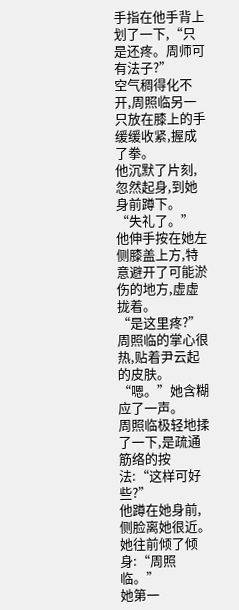手指在他手背上划了一下,“只是还疼。周师可有法子?”
空气稠得化不开,周照临另一只放在膝上的手缓缓收紧,握成了拳。
他沉默了片刻,忽然起身,到她身前蹲下。
“失礼了。”
他伸手按在她左侧膝盖上方,特意避开了可能淤伤的地方,虚虚拢着。
“是这里疼?”
周照临的掌心很热,贴着尹云起的皮肤。
“嗯。”她含糊应了一声。
周照临极轻地揉了一下,是疏通筋络的按法:“这样可好些?”
他蹲在她身前,侧脸离她很近。
她往前倾了倾身:“周照临。”
她第一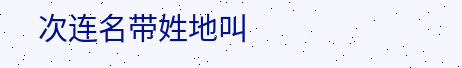次连名带姓地叫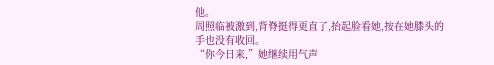他。
周照临被激到,背脊挺得更直了,抬起脸看她,按在她膝头的手也没有收回。
“你今日来,”她继续用气声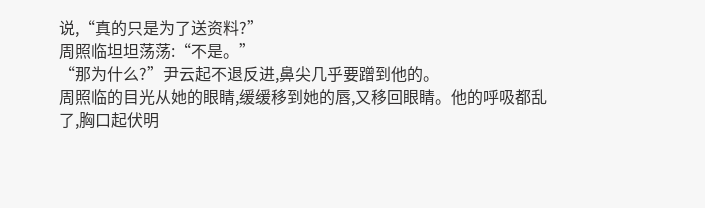说,“真的只是为了送资料?”
周照临坦坦荡荡:“不是。”
“那为什么?”尹云起不退反进,鼻尖几乎要蹭到他的。
周照临的目光从她的眼睛,缓缓移到她的唇,又移回眼睛。他的呼吸都乱了,胸口起伏明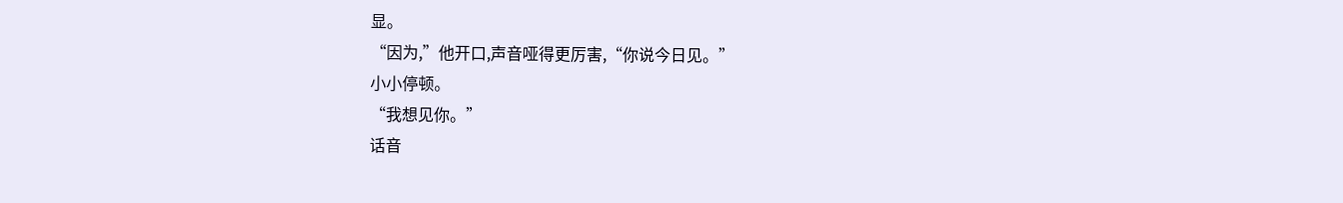显。
“因为,”他开口,声音哑得更厉害,“你说今日见。”
小小停顿。
“我想见你。”
话音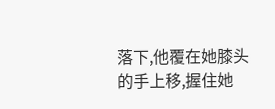落下,他覆在她膝头的手上移,握住她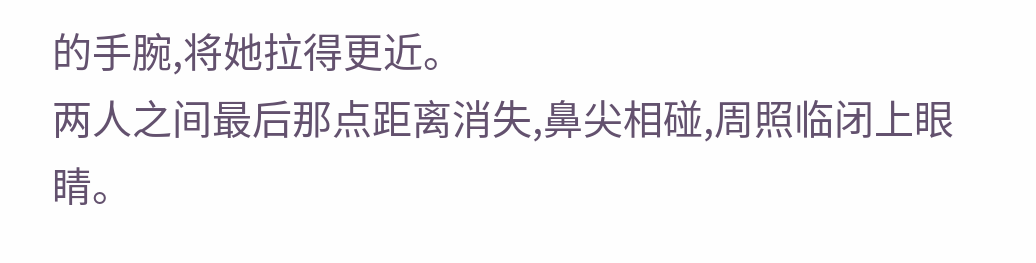的手腕,将她拉得更近。
两人之间最后那点距离消失,鼻尖相碰,周照临闭上眼睛。